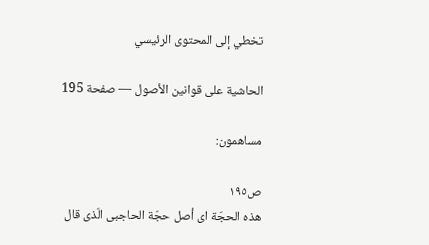تخطي إلى المحتوى الرئيسي

الحاشية على قوانين الأصول — صفحة 195

مساهمون:

ص١٩٥
هذه الحجّة اى أصل حجّة الحاجبى الّذى قال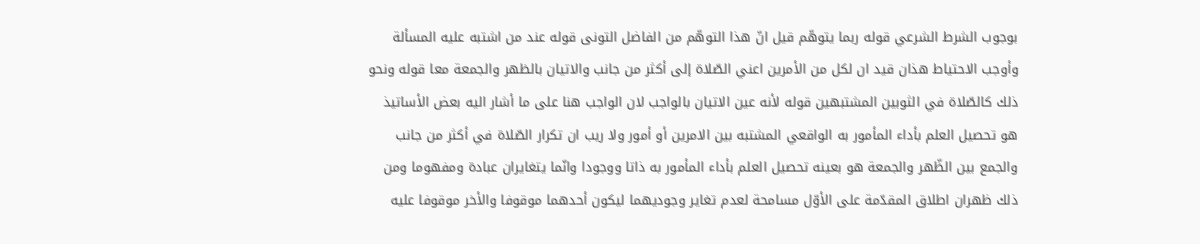بوجوب الشرط الشرعي قوله ربما يتوهّم قيل انّ هذا التوهّم من الفاضل التونى قوله عند من اشتبه عليه المسألة وأوجب الاحتياط هذان قيد ان لكل من الأمرين اعني الصّلاة إلى أكثر من جانب والاتيان بالظهر والجمعة معا قوله ونحو ذلك كالصّلاة في الثوبين المشتبهين قوله لأنه عين الاتيان بالواجب لان الواجب هنا على ما أشار اليه بعض الأساتيذ هو تحصيل العلم بأداء المأمور به الواقعي المشتبه بين الامرين أو أمور ولا ريب ان تكرار الصّلاة في أكثر من جانب والجمع بين الظّهر والجمعة هو بعينه تحصيل العلم بأداء المأمور به ذاتا ووجودا وانّما يتغايران عبادة ومفهوما ومن ذلك ظهران اطلاق المقدّمة على الأوّل مسامحة لعدم تغاير وجوديهما ليكون أحدهما موقوفا والأخر موقوفا عليه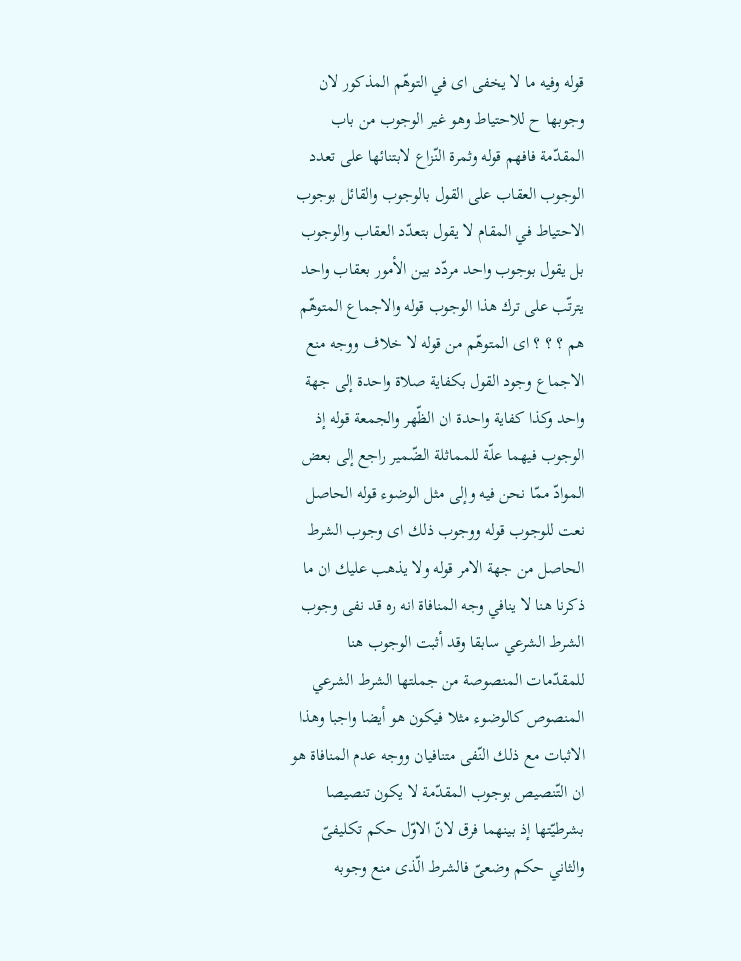قوله وفيه ما لا يخفى اى في التوهّم المذكور لان وجوبها ح للاحتياط وهو غير الوجوب من باب المقدّمة فافهم قوله وثمرة النّزاع لابتنائها على تعدد الوجوب العقاب على القول بالوجوب والقائل بوجوب الاحتياط في المقام لا يقول بتعدّد العقاب والوجوب بل يقول بوجوب واحد مردّد بين الأمور بعقاب واحد يترتّب على ترك هذا الوجوب قوله والاجماع المتوهّم هم ؟ ؟ ؟ اى المتوهّم من قوله لا خلاف ووجه منع الاجماع وجود القول بكفاية صلاة واحدة إلى جهة واحد وكذا كفاية واحدة ان الظّهر والجمعة قوله إذ الوجوب فيهما علّة للمماثلة الضّمير راجع إلى بعض الموادّ ممّا نحن فيه وإلى مثل الوضوء قوله الحاصل نعت للوجوب قوله ووجوب ذلك اى وجوب الشرط الحاصل من جهة الامر قوله ولا يذهب عليك ان ما ذكرنا هنا لا ينافي وجه المنافاة انه ره قد نفى وجوب الشرط الشرعي سابقا وقد أثبت الوجوب هنا للمقدّمات المنصوصة من جملتها الشرط الشرعي المنصوص كالوضوء مثلا فيكون هو أيضا واجبا وهذا الاثبات مع ذلك النّفى متنافيان ووجه عدم المنافاة هو ان التّنصيص بوجوب المقدّمة لا يكون تنصيصا بشرطيّتها إذ بينهما فرق لانّ الاوّل حكم تكليفىّ والثاني حكم وضعىّ فالشرط الّذى منع وجوبه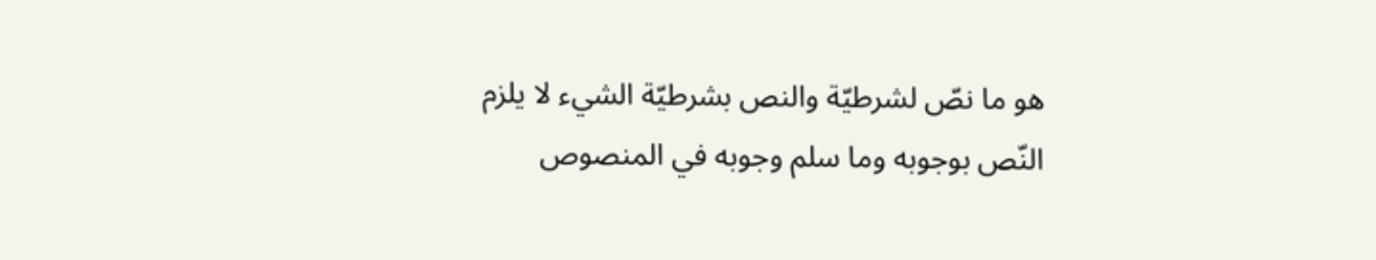هو ما نصّ لشرطيّة والنص بشرطيّة الشيء لا يلزم النّص بوجوبه وما سلم وجوبه في المنصوص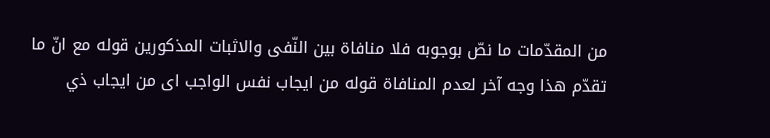من المقدّمات ما نصّ بوجوبه فلا منافاة بين النّفى والاثبات المذكورين قوله مع انّ ما تقدّم هذا وجه آخر لعدم المنافاة قوله من ايجاب نفس الواجب اى من ايجاب ذي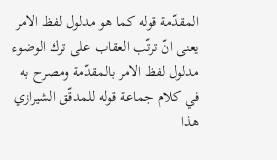المقدّمة قوله كما هو مدلول لفظ الامر يعنى انّ ترتّب العقاب على ترك الوضوء مدلول لفظ الامر بالمقدّمة ومصرح به في كلام جماعة قوله للمدقّق الشيرازي هذا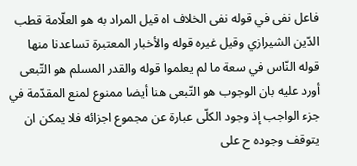فاعل نفى في قوله نفى الخلاف اه قيل المراد به هو العلّامة قطب الدّين الشيرازي وقيل غيره قوله والأخبار المعتبرة تساعدنا منها قوله النّاس في سعة ما لم يعلموا قوله والقدر المسلم هو التّبعى أورد عليه بان الوجوب هو التّبعى هنا أيضا ممنوع لمنع المقدّمة في جزء الواجب إذ وجود الكلّى عبارة عن مجموع اجزائه فلا يمكن ان يتوقف وجوده ح على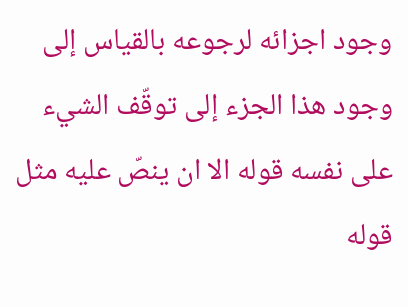وجود اجزائه لرجوعه بالقياس إلى وجود هذا الجزء إلى توقّف الشيء على نفسه قوله الا ان ينصّ عليه مثل قوله